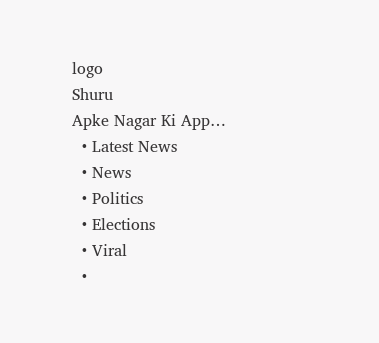logo
Shuru
Apke Nagar Ki App…
  • Latest News
  • News
  • Politics
  • Elections
  • Viral
  •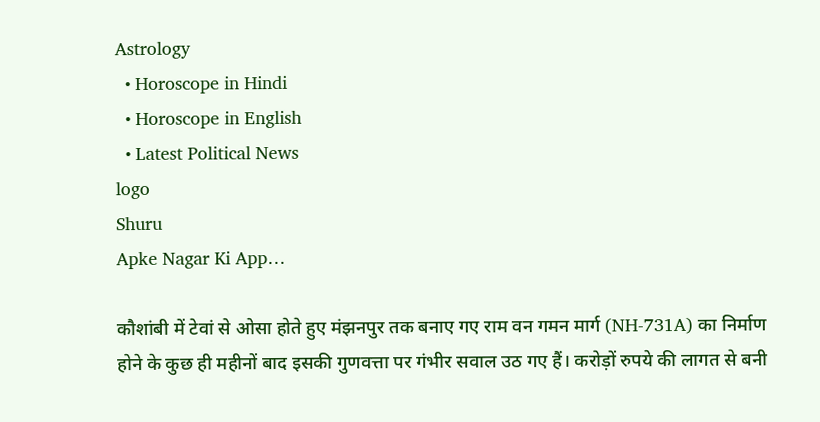Astrology
  • Horoscope in Hindi
  • Horoscope in English
  • Latest Political News
logo
Shuru
Apke Nagar Ki App…

कौशांबी में टेवां से ओसा होते हुए मंझनपुर तक बनाए गए राम वन गमन मार्ग (NH-731A) का निर्माण होने के कुछ ही महीनों बाद इसकी गुणवत्ता पर गंभीर सवाल उठ गए हैं। करोड़ों रुपये की लागत से बनी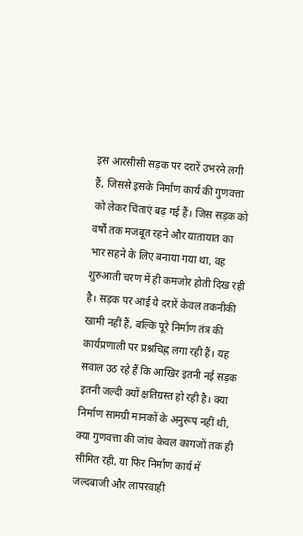इस आरसीसी सड़क पर दरारें उभरने लगी हैं, जिससे इसके निर्माण कार्य की गुणवत्ता को लेकर चिंताएं बढ़ गई हैं। जिस सड़क को वर्षों तक मजबूत रहने और यातायात का भार सहने के लिए बनाया गया था, वह शुरुआती चरण में ही कमजोर होती दिख रही है। सड़क पर आई ये दरारें केवल तकनीकी खामी नहीं हैं, बल्कि पूरे निर्माण तंत्र की कार्यप्रणाली पर प्रश्नचिह्न लगा रही हैं। यह सवाल उठ रहे हैं कि आखिर इतनी नई सड़क इतनी जल्दी क्यों क्षतिग्रस्त हो रही है। क्या निर्माण सामग्री मानकों के अनुरूप नहीं थी, क्या गुणवत्ता की जांच केवल कागजों तक ही सीमित रही, या फिर निर्माण कार्य में जल्दबाजी और लापरवाही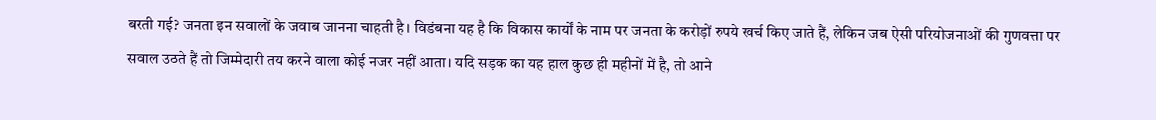बरती गई? जनता इन सवालों के जवाब जानना चाहती है। विडंबना यह है कि विकास कार्यों के नाम पर जनता के करोड़ों रुपये खर्च किए जाते हैं, लेकिन जब ऐसी परियोजनाओं की गुणवत्ता पर सवाल उठते हैं तो जिम्मेदारी तय करने वाला कोई नजर नहीं आता। यदि सड़क का यह हाल कुछ ही महीनों में है, तो आने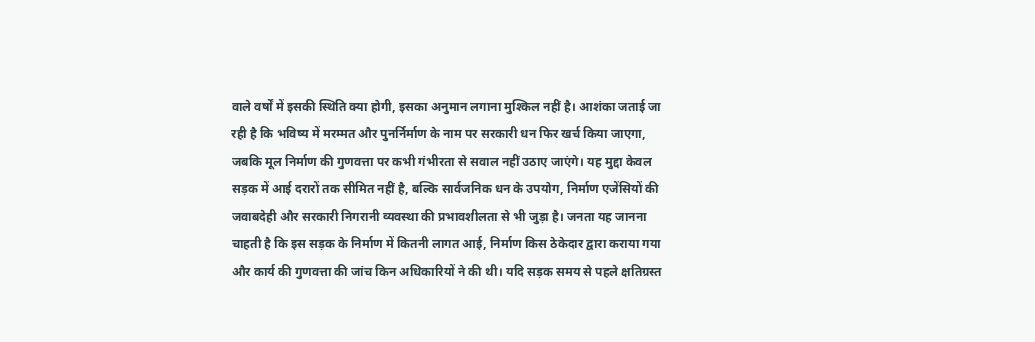वाले वर्षों में इसकी स्थिति क्या होगी, इसका अनुमान लगाना मुश्किल नहीं है। आशंका जताई जा रही है कि भविष्य में मरम्मत और पुनर्निर्माण के नाम पर सरकारी धन फिर खर्च किया जाएगा, जबकि मूल निर्माण की गुणवत्ता पर कभी गंभीरता से सवाल नहीं उठाए जाएंगे। यह मुद्दा केवल सड़क में आई दरारों तक सीमित नहीं है, बल्कि सार्वजनिक धन के उपयोग, निर्माण एजेंसियों की जवाबदेही और सरकारी निगरानी व्यवस्था की प्रभावशीलता से भी जुड़ा है। जनता यह जानना चाहती है कि इस सड़क के निर्माण में कितनी लागत आई, निर्माण किस ठेकेदार द्वारा कराया गया और कार्य की गुणवत्ता की जांच किन अधिकारियों ने की थी। यदि सड़क समय से पहले क्षतिग्रस्त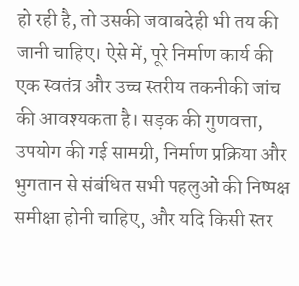हो रही है, तो उसकी जवाबदेही भी तय की जानी चाहिए। ऐसे में, पूरे निर्माण कार्य की एक स्वतंत्र और उच्च स्तरीय तकनीकी जांच की आवश्यकता है। सड़क की गुणवत्ता, उपयोग की गई सामग्री, निर्माण प्रक्रिया और भुगतान से संबंधित सभी पहलुओं की निष्पक्ष समीक्षा होनी चाहिए, और यदि किसी स्तर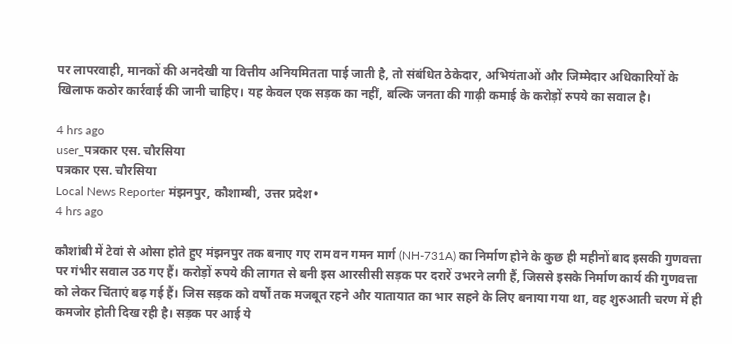पर लापरवाही, मानकों की अनदेखी या वित्तीय अनियमितता पाई जाती है, तो संबंधित ठेकेदार, अभियंताओं और जिम्मेदार अधिकारियों के खिलाफ कठोर कार्रवाई की जानी चाहिए। यह केवल एक सड़क का नहीं, बल्कि जनता की गाढ़ी कमाई के करोड़ों रुपये का सवाल है।

4 hrs ago
user_पत्रकार एस. चौरसिया
पत्रकार एस. चौरसिया
Local News Reporter मंझनपुर, कौशाम्बी, उत्तर प्रदेश•
4 hrs ago

कौशांबी में टेवां से ओसा होते हुए मंझनपुर तक बनाए गए राम वन गमन मार्ग (NH-731A) का निर्माण होने के कुछ ही महीनों बाद इसकी गुणवत्ता पर गंभीर सवाल उठ गए हैं। करोड़ों रुपये की लागत से बनी इस आरसीसी सड़क पर दरारें उभरने लगी हैं, जिससे इसके निर्माण कार्य की गुणवत्ता को लेकर चिंताएं बढ़ गई हैं। जिस सड़क को वर्षों तक मजबूत रहने और यातायात का भार सहने के लिए बनाया गया था, वह शुरुआती चरण में ही कमजोर होती दिख रही है। सड़क पर आई ये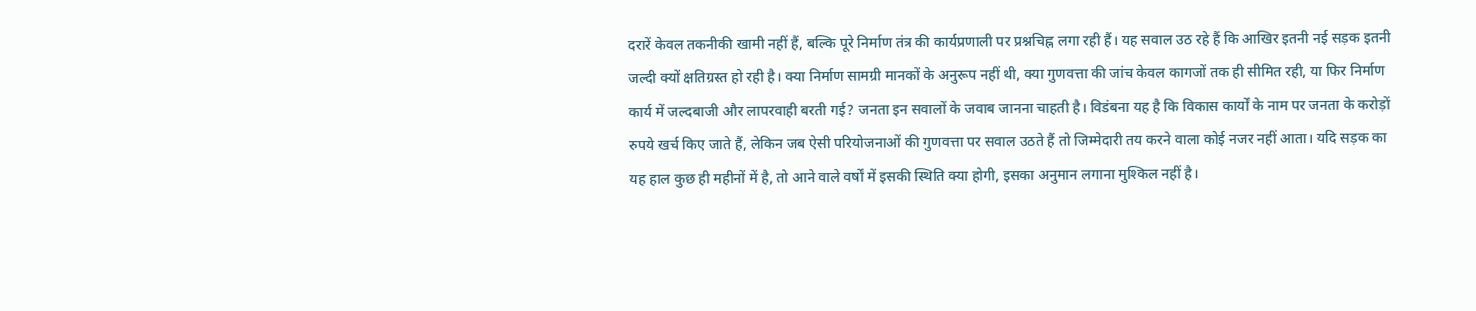दरारें केवल तकनीकी खामी नहीं हैं, बल्कि पूरे निर्माण तंत्र की कार्यप्रणाली पर प्रश्नचिह्न लगा रही हैं। यह सवाल उठ रहे हैं कि आखिर इतनी नई सड़क इतनी जल्दी क्यों क्षतिग्रस्त हो रही है। क्या निर्माण सामग्री मानकों के अनुरूप नहीं थी, क्या गुणवत्ता की जांच केवल कागजों तक ही सीमित रही, या फिर निर्माण कार्य में जल्दबाजी और लापरवाही बरती गई? जनता इन सवालों के जवाब जानना चाहती है। विडंबना यह है कि विकास कार्यों के नाम पर जनता के करोड़ों रुपये खर्च किए जाते हैं, लेकिन जब ऐसी परियोजनाओं की गुणवत्ता पर सवाल उठते हैं तो जिम्मेदारी तय करने वाला कोई नजर नहीं आता। यदि सड़क का यह हाल कुछ ही महीनों में है, तो आने वाले वर्षों में इसकी स्थिति क्या होगी, इसका अनुमान लगाना मुश्किल नहीं है।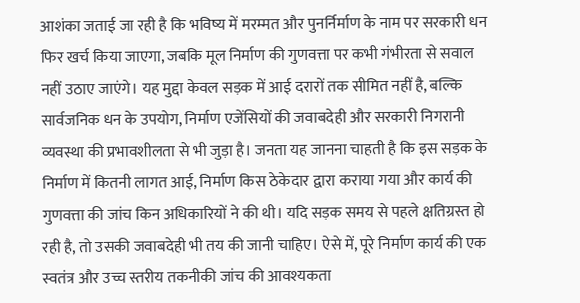आशंका जताई जा रही है कि भविष्य में मरम्मत और पुनर्निर्माण के नाम पर सरकारी धन फिर खर्च किया जाएगा, जबकि मूल निर्माण की गुणवत्ता पर कभी गंभीरता से सवाल नहीं उठाए जाएंगे। यह मुद्दा केवल सड़क में आई दरारों तक सीमित नहीं है, बल्कि सार्वजनिक धन के उपयोग, निर्माण एजेंसियों की जवाबदेही और सरकारी निगरानी व्यवस्था की प्रभावशीलता से भी जुड़ा है। जनता यह जानना चाहती है कि इस सड़क के निर्माण में कितनी लागत आई, निर्माण किस ठेकेदार द्वारा कराया गया और कार्य की गुणवत्ता की जांच किन अधिकारियों ने की थी। यदि सड़क समय से पहले क्षतिग्रस्त हो रही है, तो उसकी जवाबदेही भी तय की जानी चाहिए। ऐसे में, पूरे निर्माण कार्य की एक स्वतंत्र और उच्च स्तरीय तकनीकी जांच की आवश्यकता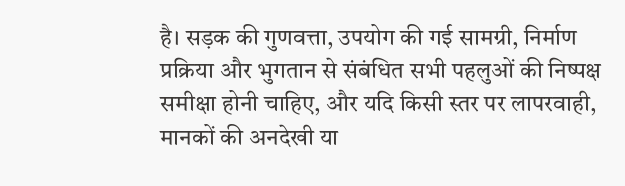है। सड़क की गुणवत्ता, उपयोग की गई सामग्री, निर्माण प्रक्रिया और भुगतान से संबंधित सभी पहलुओं की निष्पक्ष समीक्षा होनी चाहिए, और यदि किसी स्तर पर लापरवाही, मानकों की अनदेखी या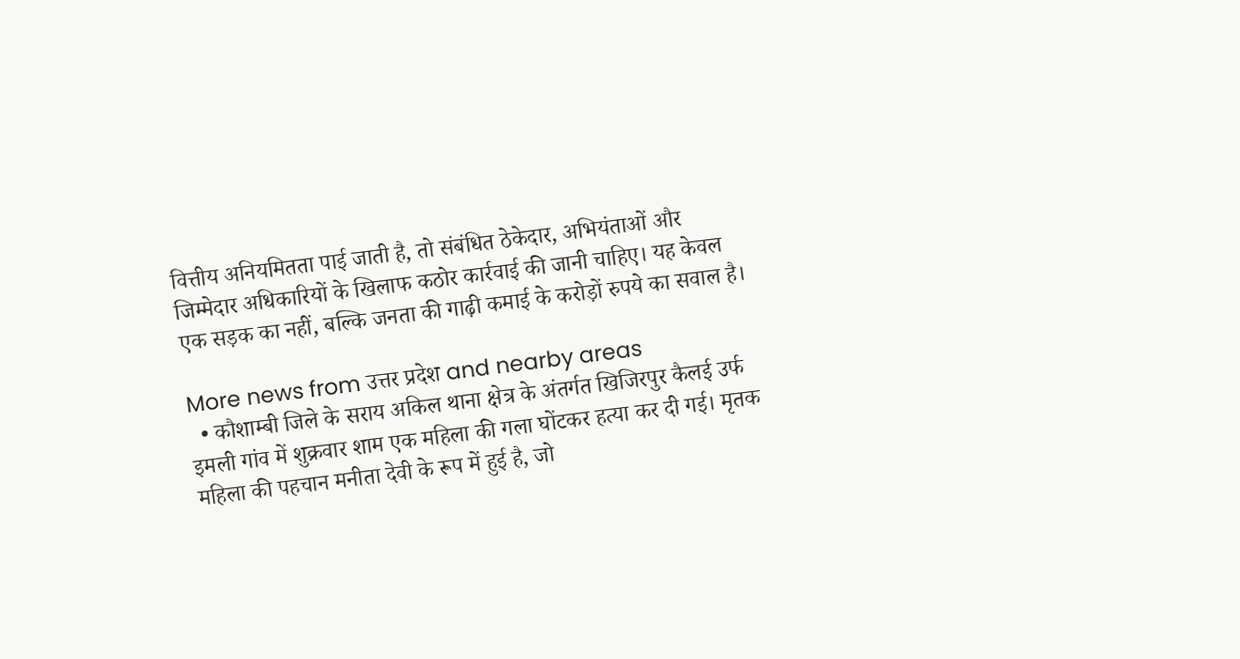वित्तीय अनियमितता पाई जाती है, तो संबंधित ठेकेदार, अभियंताओं और जिम्मेदार अधिकारियों के खिलाफ कठोर कार्रवाई की जानी चाहिए। यह केवल एक सड़क का नहीं, बल्कि जनता की गाढ़ी कमाई के करोड़ों रुपये का सवाल है।

More news from उत्तर प्रदेश and nearby areas
  • कौशाम्बी जिले के सराय अकिल थाना क्षेत्र के अंतर्गत खिजिरपुर कैलई उर्फ इमली गांव में शुक्रवार शाम एक महिला की गला घोंटकर हत्या कर दी गई। मृतक महिला की पहचान मनीता देवी के रूप में हुई है, जो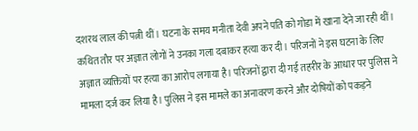दशरथ लाल की पत्नी थीं। घटना के समय मनीता देवी अपने पति को गोडा में खाना देने जा रही थीं। कथित तौर पर अज्ञात लोगों ने उनका गला दबाकर हत्या कर दी। परिजनों ने इस घटना के लिए अज्ञात व्यक्तियों पर हत्या का आरोप लगाया है। परिजनों द्वारा दी गई तहरीर के आधार पर पुलिस ने मामला दर्ज कर लिया है। पुलिस ने इस मामले का अनावरण करने और दोषियों को पकड़ने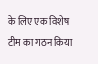के लिए एक विशेष टीम का गठन किया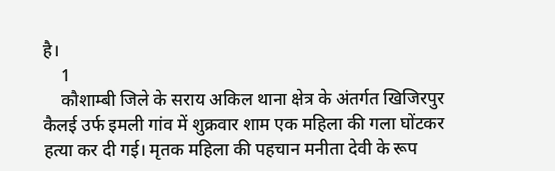है।
    1
    कौशाम्बी जिले के सराय अकिल थाना क्षेत्र के अंतर्गत खिजिरपुर कैलई उर्फ इमली गांव में शुक्रवार शाम एक महिला की गला घोंटकर हत्या कर दी गई। मृतक महिला की पहचान मनीता देवी के रूप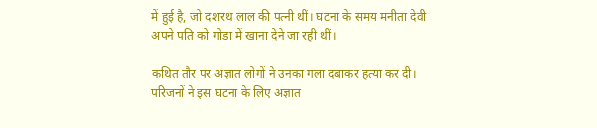में हुई है, जो दशरथ लाल की पत्नी थीं। घटना के समय मनीता देवी अपने पति को गोडा में खाना देने जा रही थीं।

कथित तौर पर अज्ञात लोगों ने उनका गला दबाकर हत्या कर दी। परिजनों ने इस घटना के लिए अज्ञात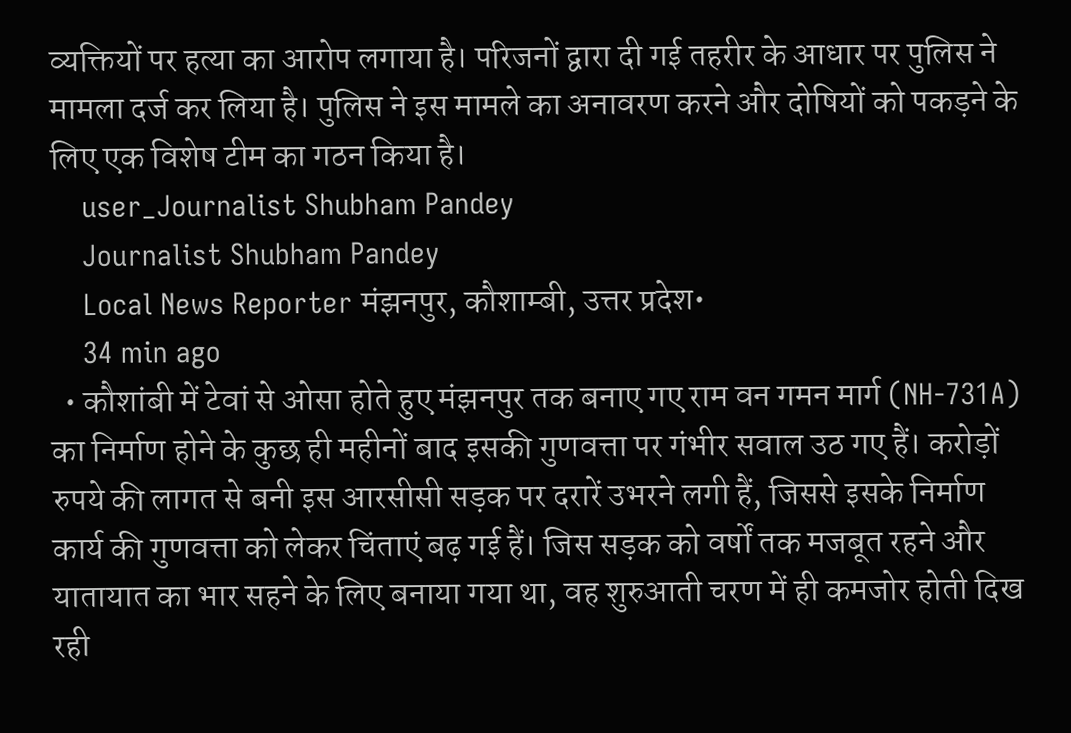व्यक्तियों पर हत्या का आरोप लगाया है। परिजनों द्वारा दी गई तहरीर के आधार पर पुलिस ने मामला दर्ज कर लिया है। पुलिस ने इस मामले का अनावरण करने और दोषियों को पकड़ने के लिए एक विशेष टीम का गठन किया है।
    user_Journalist Shubham Pandey
    Journalist Shubham Pandey
    Local News Reporter मंझनपुर, कौशाम्बी, उत्तर प्रदेश•
    34 min ago
  • कौशांबी में टेवां से ओसा होते हुए मंझनपुर तक बनाए गए राम वन गमन मार्ग (NH-731A) का निर्माण होने के कुछ ही महीनों बाद इसकी गुणवत्ता पर गंभीर सवाल उठ गए हैं। करोड़ों रुपये की लागत से बनी इस आरसीसी सड़क पर दरारें उभरने लगी हैं, जिससे इसके निर्माण कार्य की गुणवत्ता को लेकर चिंताएं बढ़ गई हैं। जिस सड़क को वर्षों तक मजबूत रहने और यातायात का भार सहने के लिए बनाया गया था, वह शुरुआती चरण में ही कमजोर होती दिख रही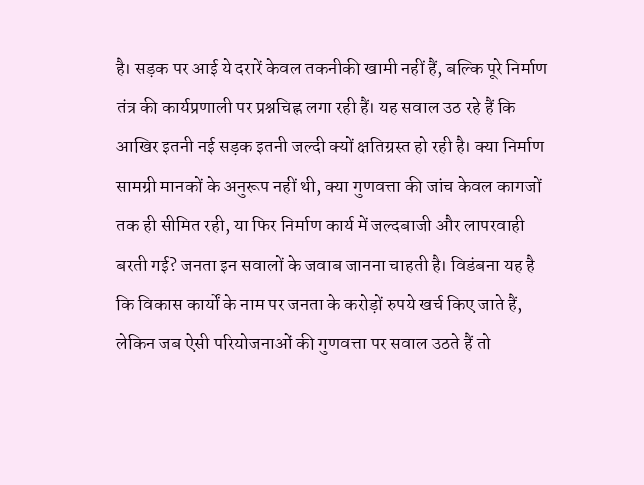है। सड़क पर आई ये दरारें केवल तकनीकी खामी नहीं हैं, बल्कि पूरे निर्माण तंत्र की कार्यप्रणाली पर प्रश्नचिह्न लगा रही हैं। यह सवाल उठ रहे हैं कि आखिर इतनी नई सड़क इतनी जल्दी क्यों क्षतिग्रस्त हो रही है। क्या निर्माण सामग्री मानकों के अनुरूप नहीं थी, क्या गुणवत्ता की जांच केवल कागजों तक ही सीमित रही, या फिर निर्माण कार्य में जल्दबाजी और लापरवाही बरती गई? जनता इन सवालों के जवाब जानना चाहती है। विडंबना यह है कि विकास कार्यों के नाम पर जनता के करोड़ों रुपये खर्च किए जाते हैं, लेकिन जब ऐसी परियोजनाओं की गुणवत्ता पर सवाल उठते हैं तो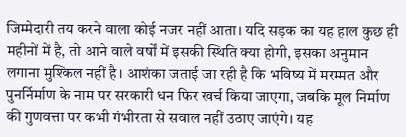जिम्मेदारी तय करने वाला कोई नजर नहीं आता। यदि सड़क का यह हाल कुछ ही महीनों में है, तो आने वाले वर्षों में इसकी स्थिति क्या होगी, इसका अनुमान लगाना मुश्किल नहीं है। आशंका जताई जा रही है कि भविष्य में मरम्मत और पुनर्निर्माण के नाम पर सरकारी धन फिर खर्च किया जाएगा, जबकि मूल निर्माण की गुणवत्ता पर कभी गंभीरता से सवाल नहीं उठाए जाएंगे। यह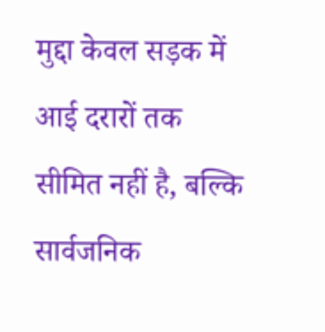मुद्दा केवल सड़क में आई दरारों तक सीमित नहीं है, बल्कि सार्वजनिक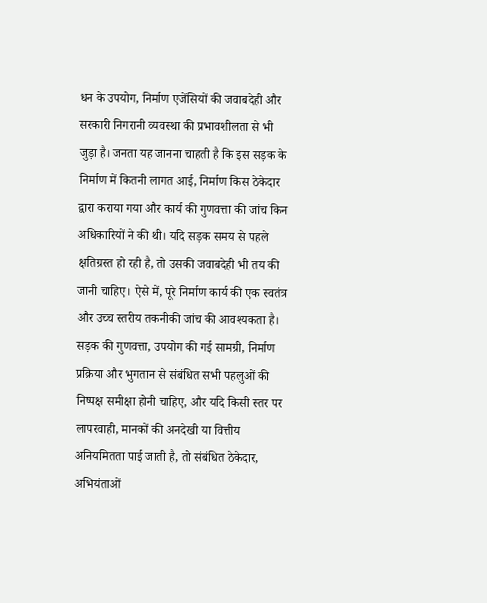धन के उपयोग, निर्माण एजेंसियों की जवाबदेही और सरकारी निगरानी व्यवस्था की प्रभावशीलता से भी जुड़ा है। जनता यह जानना चाहती है कि इस सड़क के निर्माण में कितनी लागत आई, निर्माण किस ठेकेदार द्वारा कराया गया और कार्य की गुणवत्ता की जांच किन अधिकारियों ने की थी। यदि सड़क समय से पहले क्षतिग्रस्त हो रही है, तो उसकी जवाबदेही भी तय की जानी चाहिए। ऐसे में, पूरे निर्माण कार्य की एक स्वतंत्र और उच्च स्तरीय तकनीकी जांच की आवश्यकता है। सड़क की गुणवत्ता, उपयोग की गई सामग्री, निर्माण प्रक्रिया और भुगतान से संबंधित सभी पहलुओं की निष्पक्ष समीक्षा होनी चाहिए, और यदि किसी स्तर पर लापरवाही, मानकों की अनदेखी या वित्तीय अनियमितता पाई जाती है, तो संबंधित ठेकेदार, अभियंताओं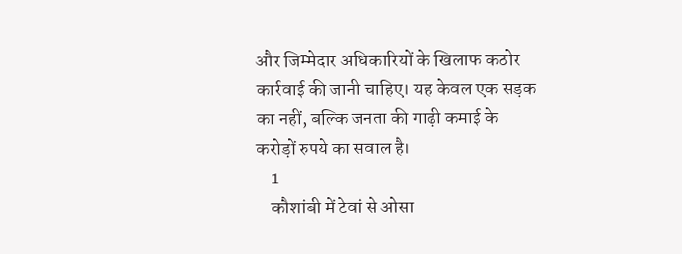और जिम्मेदार अधिकारियों के खिलाफ कठोर कार्रवाई की जानी चाहिए। यह केवल एक सड़क का नहीं, बल्कि जनता की गाढ़ी कमाई के करोड़ों रुपये का सवाल है।
    1
    कौशांबी में टेवां से ओसा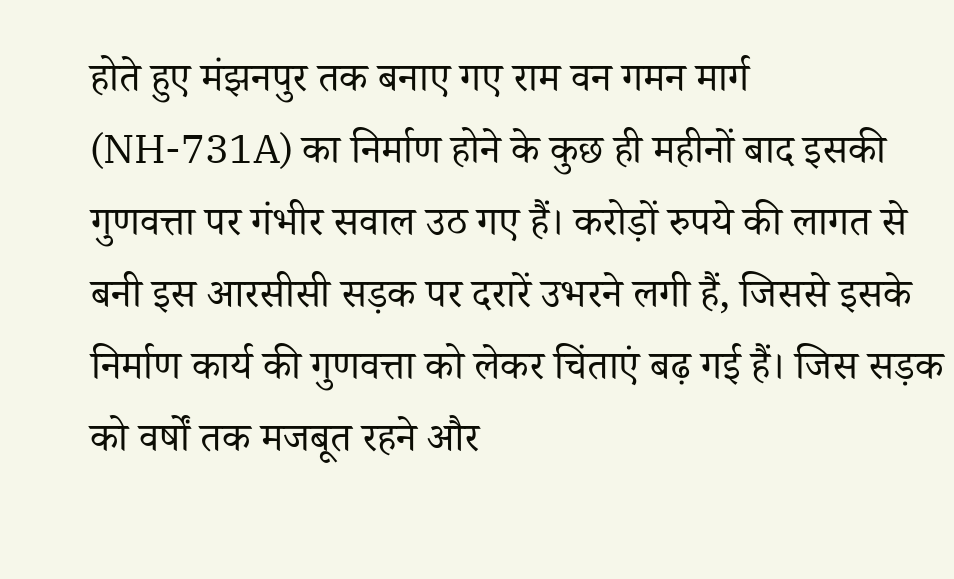होते हुए मंझनपुर तक बनाए गए राम वन गमन मार्ग (NH-731A) का निर्माण होने के कुछ ही महीनों बाद इसकी गुणवत्ता पर गंभीर सवाल उठ गए हैं। करोड़ों रुपये की लागत से बनी इस आरसीसी सड़क पर दरारें उभरने लगी हैं, जिससे इसके निर्माण कार्य की गुणवत्ता को लेकर चिंताएं बढ़ गई हैं। जिस सड़क को वर्षों तक मजबूत रहने और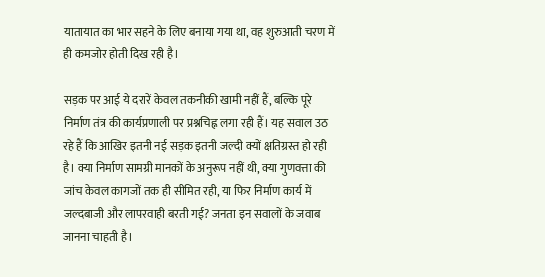यातायात का भार सहने के लिए बनाया गया था, वह शुरुआती चरण में ही कमजोर होती दिख रही है।

सड़क पर आई ये दरारें केवल तकनीकी खामी नहीं हैं, बल्कि पूरे निर्माण तंत्र की कार्यप्रणाली पर प्रश्नचिह्न लगा रही हैं। यह सवाल उठ रहे हैं कि आखिर इतनी नई सड़क इतनी जल्दी क्यों क्षतिग्रस्त हो रही है। क्या निर्माण सामग्री मानकों के अनुरूप नहीं थी, क्या गुणवत्ता की जांच केवल कागजों तक ही सीमित रही, या फिर निर्माण कार्य में जल्दबाजी और लापरवाही बरती गई? जनता इन सवालों के जवाब जानना चाहती है।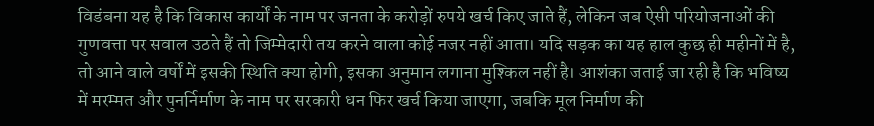विडंबना यह है कि विकास कार्यों के नाम पर जनता के करोड़ों रुपये खर्च किए जाते हैं, लेकिन जब ऐसी परियोजनाओं की गुणवत्ता पर सवाल उठते हैं तो जिम्मेदारी तय करने वाला कोई नजर नहीं आता। यदि सड़क का यह हाल कुछ ही महीनों में है, तो आने वाले वर्षों में इसकी स्थिति क्या होगी, इसका अनुमान लगाना मुश्किल नहीं है। आशंका जताई जा रही है कि भविष्य में मरम्मत और पुनर्निर्माण के नाम पर सरकारी धन फिर खर्च किया जाएगा, जबकि मूल निर्माण की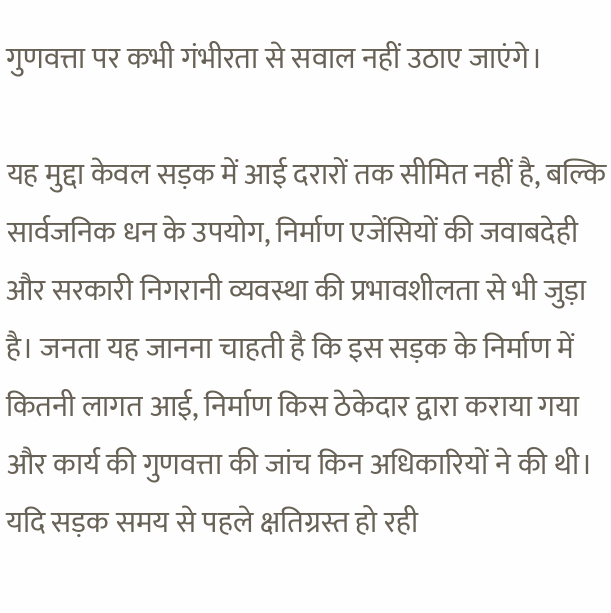गुणवत्ता पर कभी गंभीरता से सवाल नहीं उठाए जाएंगे।

यह मुद्दा केवल सड़क में आई दरारों तक सीमित नहीं है, बल्कि सार्वजनिक धन के उपयोग, निर्माण एजेंसियों की जवाबदेही और सरकारी निगरानी व्यवस्था की प्रभावशीलता से भी जुड़ा है। जनता यह जानना चाहती है कि इस सड़क के निर्माण में कितनी लागत आई, निर्माण किस ठेकेदार द्वारा कराया गया और कार्य की गुणवत्ता की जांच किन अधिकारियों ने की थी। यदि सड़क समय से पहले क्षतिग्रस्त हो रही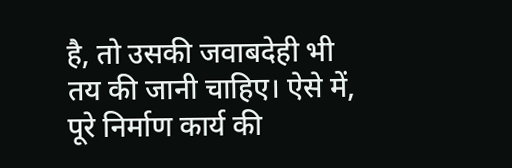है, तो उसकी जवाबदेही भी तय की जानी चाहिए। ऐसे में, पूरे निर्माण कार्य की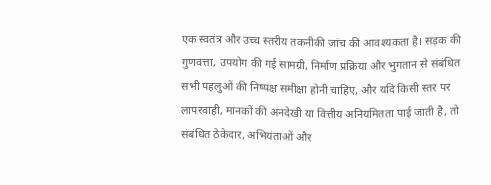एक स्वतंत्र और उच्च स्तरीय तकनीकी जांच की आवश्यकता है। सड़क की गुणवत्ता, उपयोग की गई सामग्री, निर्माण प्रक्रिया और भुगतान से संबंधित सभी पहलुओं की निष्पक्ष समीक्षा होनी चाहिए, और यदि किसी स्तर पर लापरवाही, मानकों की अनदेखी या वित्तीय अनियमितता पाई जाती है, तो संबंधित ठेकेदार, अभियंताओं और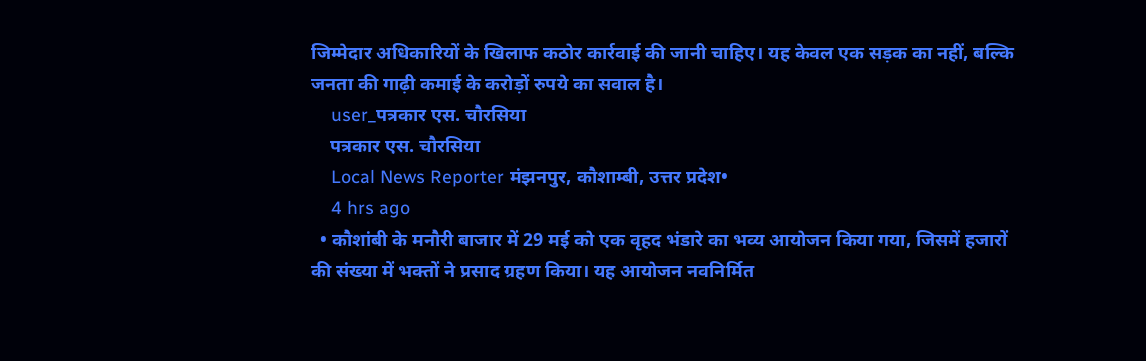जिम्मेदार अधिकारियों के खिलाफ कठोर कार्रवाई की जानी चाहिए। यह केवल एक सड़क का नहीं, बल्कि जनता की गाढ़ी कमाई के करोड़ों रुपये का सवाल है।
    user_पत्रकार एस. चौरसिया
    पत्रकार एस. चौरसिया
    Local News Reporter मंझनपुर, कौशाम्बी, उत्तर प्रदेश•
    4 hrs ago
  • कौशांबी के मनौरी बाजार में 29 मई को एक वृहद भंडारे का भव्य आयोजन किया गया, जिसमें हजारों की संख्या में भक्तों ने प्रसाद ग्रहण किया। यह आयोजन नवनिर्मित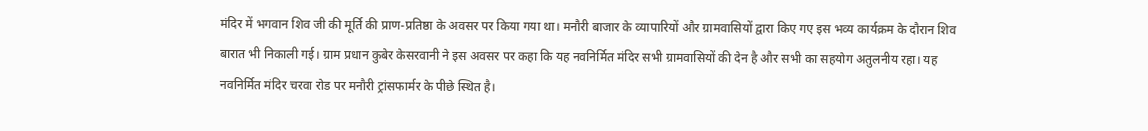मंदिर में भगवान शिव जी की मूर्ति की प्राण-प्रतिष्ठा के अवसर पर किया गया था। मनौरी बाजार के व्यापारियों और ग्रामवासियों द्वारा किए गए इस भव्य कार्यक्रम के दौरान शिव बारात भी निकाली गई। ग्राम प्रधान कुबेर केसरवानी ने इस अवसर पर कहा कि यह नवनिर्मित मंदिर सभी ग्रामवासियों की देन है और सभी का सहयोग अतुलनीय रहा। यह नवनिर्मित मंदिर चरवा रोड पर मनौरी ट्रांसफार्मर के पीछे स्थित है।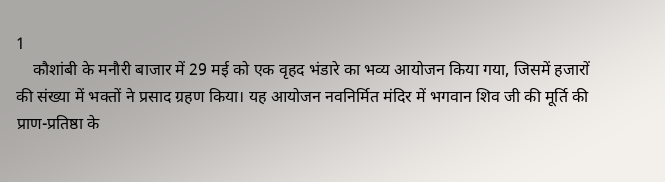1
    कौशांबी के मनौरी बाजार में 29 मई को एक वृहद भंडारे का भव्य आयोजन किया गया, जिसमें हजारों की संख्या में भक्तों ने प्रसाद ग्रहण किया। यह आयोजन नवनिर्मित मंदिर में भगवान शिव जी की मूर्ति की प्राण-प्रतिष्ठा के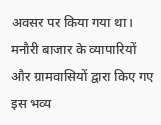अवसर पर किया गया था। मनौरी बाजार के व्यापारियों और ग्रामवासियों द्वारा किए गए इस भव्य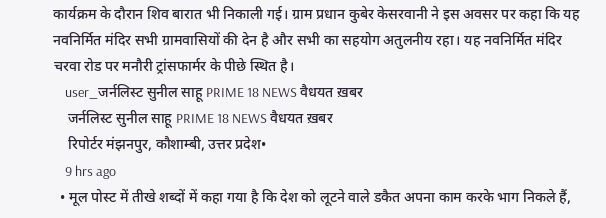कार्यक्रम के दौरान शिव बारात भी निकाली गई। ग्राम प्रधान कुबेर केसरवानी ने इस अवसर पर कहा कि यह नवनिर्मित मंदिर सभी ग्रामवासियों की देन है और सभी का सहयोग अतुलनीय रहा। यह नवनिर्मित मंदिर चरवा रोड पर मनौरी ट्रांसफार्मर के पीछे स्थित है।
    user_जर्नलिस्ट सुनील साहू PRIME 18 NEWS वैधयत ख़बर
    जर्नलिस्ट सुनील साहू PRIME 18 NEWS वैधयत ख़बर
    रिपोर्टर मंझनपुर, कौशाम्बी, उत्तर प्रदेश•
    9 hrs ago
  • मूल पोस्ट में तीखे शब्दों में कहा गया है कि देश को लूटने वाले डकैत अपना काम करके भाग निकले हैं,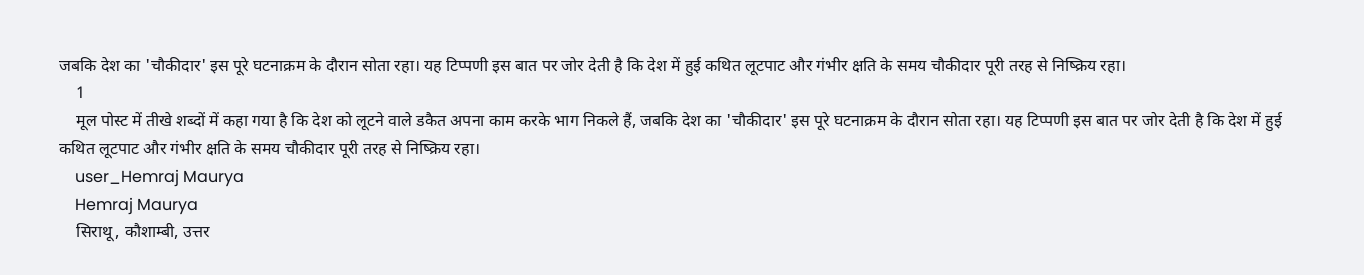जबकि देश का 'चौकीदार' इस पूरे घटनाक्रम के दौरान सोता रहा। यह टिप्पणी इस बात पर जोर देती है कि देश में हुई कथित लूटपाट और गंभीर क्षति के समय चौकीदार पूरी तरह से निष्क्रिय रहा।
    1
    मूल पोस्ट में तीखे शब्दों में कहा गया है कि देश को लूटने वाले डकैत अपना काम करके भाग निकले हैं, जबकि देश का 'चौकीदार' इस पूरे घटनाक्रम के दौरान सोता रहा। यह टिप्पणी इस बात पर जोर देती है कि देश में हुई कथित लूटपाट और गंभीर क्षति के समय चौकीदार पूरी तरह से निष्क्रिय रहा।
    user_Hemraj Maurya
    Hemraj Maurya
    सिराथू, कौशाम्बी, उत्तर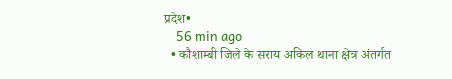प्रदेश•
    56 min ago
  • कौशाम्बी जिले के सराय अकिल थाना क्षेत्र अंतर्गत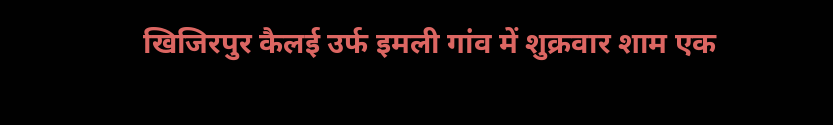खिजिरपुर कैलई उर्फ इमली गांव में शुक्रवार शाम एक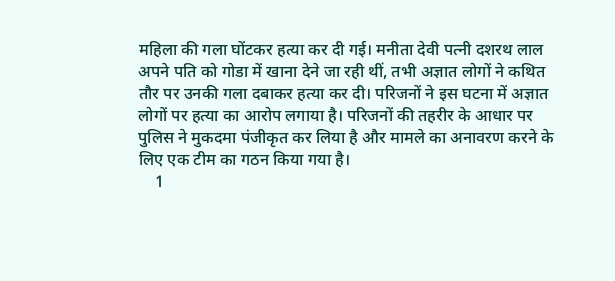महिला की गला घोंटकर हत्या कर दी गई। मनीता देवी पत्नी दशरथ लाल अपने पति को गोडा में खाना देने जा रही थीं, तभी अज्ञात लोगों ने कथित तौर पर उनकी गला दबाकर हत्या कर दी। परिजनों ने इस घटना में अज्ञात लोगों पर हत्या का आरोप लगाया है। परिजनों की तहरीर के आधार पर पुलिस ने मुकदमा पंजीकृत कर लिया है और मामले का अनावरण करने के लिए एक टीम का गठन किया गया है।
    1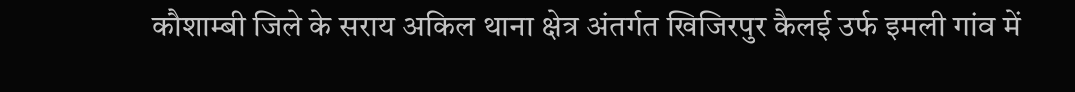कौशाम्बी जिले के सराय अकिल थाना क्षेत्र अंतर्गत खिजिरपुर कैलई उर्फ इमली गांव में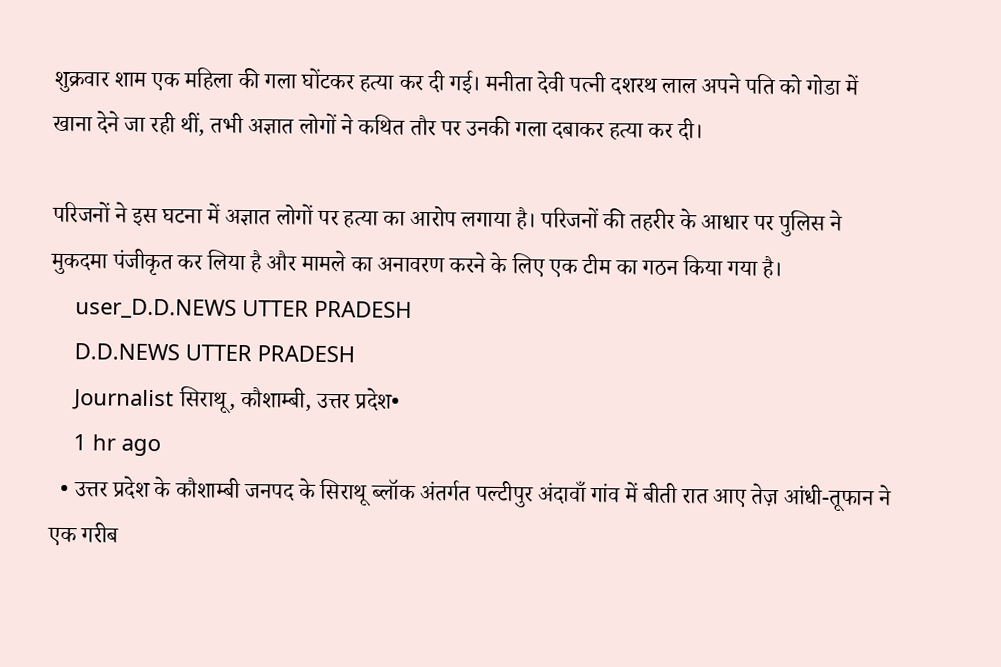शुक्रवार शाम एक महिला की गला घोंटकर हत्या कर दी गई। मनीता देवी पत्नी दशरथ लाल अपने पति को गोडा में खाना देने जा रही थीं, तभी अज्ञात लोगों ने कथित तौर पर उनकी गला दबाकर हत्या कर दी।

परिजनों ने इस घटना में अज्ञात लोगों पर हत्या का आरोप लगाया है। परिजनों की तहरीर के आधार पर पुलिस ने मुकदमा पंजीकृत कर लिया है और मामले का अनावरण करने के लिए एक टीम का गठन किया गया है।
    user_D.D.NEWS UTTER PRADESH
    D.D.NEWS UTTER PRADESH
    Journalist सिराथू, कौशाम्बी, उत्तर प्रदेश•
    1 hr ago
  • उत्तर प्रदेश के कौशाम्बी जनपद के सिराथू ब्लॉक अंतर्गत पल्टीपुर अंदावाँ गांव में बीती रात आए तेज़ आंधी-तूफान ने एक गरीब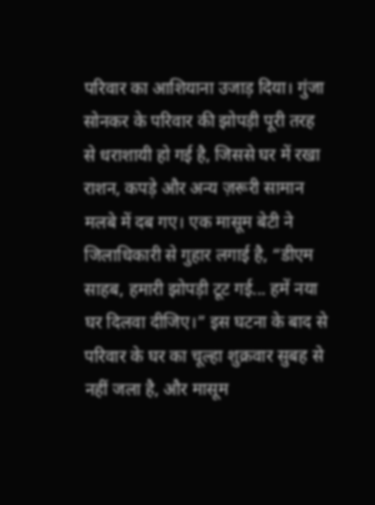परिवार का आशियाना उजाड़ दिया। गुंजा सोनकर के परिवार की झोपड़ी पूरी तरह से धराशायी हो गई है, जिससे घर में रखा राशन, कपड़े और अन्य ज़रूरी सामान मलबे में दब गए। एक मासूम बेटी ने जिलाधिकारी से गुहार लगाई है, “डीएम साहब, हमारी झोपड़ी टूट गई... हमें नया घर दिलवा दीजिए।” इस घटना के बाद से परिवार के घर का चूल्हा शुक्रवार सुबह से नहीं जला है, और मासूम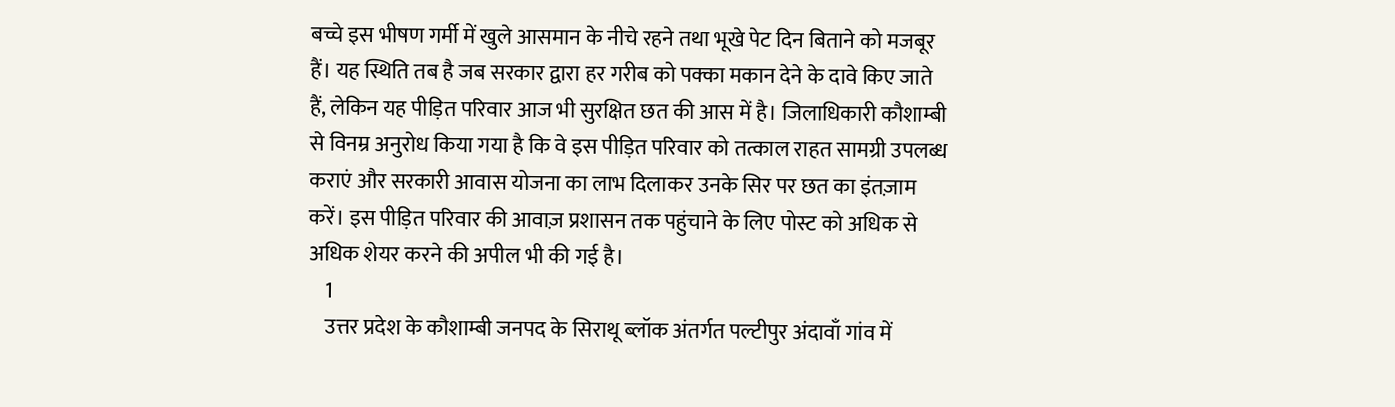बच्चे इस भीषण गर्मी में खुले आसमान के नीचे रहने तथा भूखे पेट दिन बिताने को मजबूर हैं। यह स्थिति तब है जब सरकार द्वारा हर गरीब को पक्का मकान देने के दावे किए जाते हैं, लेकिन यह पीड़ित परिवार आज भी सुरक्षित छत की आस में है। जिलाधिकारी कौशाम्बी से विनम्र अनुरोध किया गया है कि वे इस पीड़ित परिवार को तत्काल राहत सामग्री उपलब्ध कराएं और सरकारी आवास योजना का लाभ दिलाकर उनके सिर पर छत का इंतज़ाम करें। इस पीड़ित परिवार की आवाज़ प्रशासन तक पहुंचाने के लिए पोस्ट को अधिक से अधिक शेयर करने की अपील भी की गई है।
    1
    उत्तर प्रदेश के कौशाम्बी जनपद के सिराथू ब्लॉक अंतर्गत पल्टीपुर अंदावाँ गांव में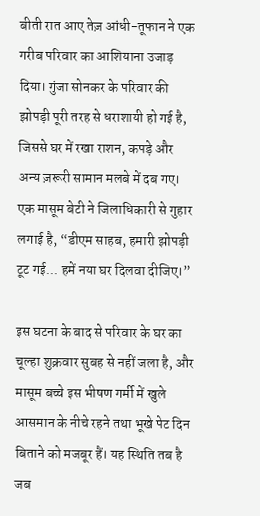बीती रात आए तेज़ आंधी-तूफान ने एक गरीब परिवार का आशियाना उजाड़ दिया। गुंजा सोनकर के परिवार की झोपड़ी पूरी तरह से धराशायी हो गई है, जिससे घर में रखा राशन, कपड़े और अन्य ज़रूरी सामान मलबे में दब गए। एक मासूम बेटी ने जिलाधिकारी से गुहार लगाई है, “डीएम साहब, हमारी झोपड़ी टूट गई... हमें नया घर दिलवा दीजिए।”

इस घटना के बाद से परिवार के घर का चूल्हा शुक्रवार सुबह से नहीं जला है, और मासूम बच्चे इस भीषण गर्मी में खुले आसमान के नीचे रहने तथा भूखे पेट दिन बिताने को मजबूर हैं। यह स्थिति तब है जब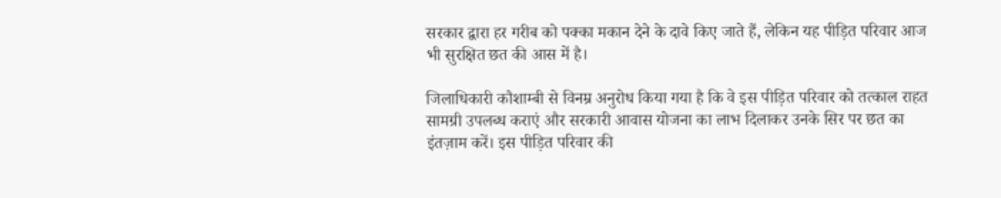सरकार द्वारा हर गरीब को पक्का मकान देने के दावे किए जाते हैं, लेकिन यह पीड़ित परिवार आज भी सुरक्षित छत की आस में है।

जिलाधिकारी कौशाम्बी से विनम्र अनुरोध किया गया है कि वे इस पीड़ित परिवार को तत्काल राहत सामग्री उपलब्ध कराएं और सरकारी आवास योजना का लाभ दिलाकर उनके सिर पर छत का इंतज़ाम करें। इस पीड़ित परिवार की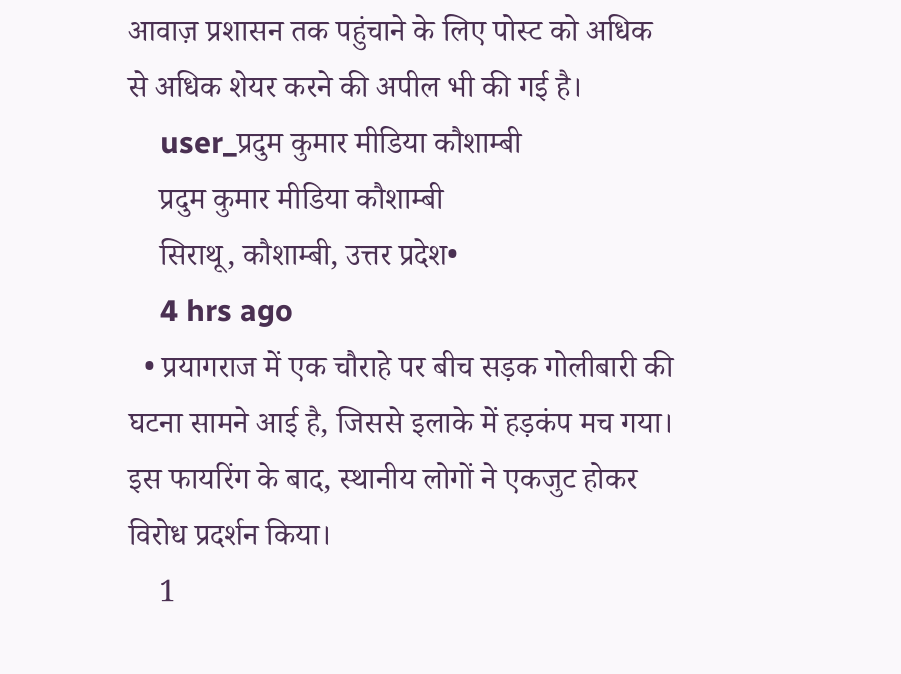आवाज़ प्रशासन तक पहुंचाने के लिए पोस्ट को अधिक से अधिक शेयर करने की अपील भी की गई है।
    user_प्रदुम कुमार मीडिया कौशाम्बी
    प्रदुम कुमार मीडिया कौशाम्बी
    सिराथू, कौशाम्बी, उत्तर प्रदेश•
    4 hrs ago
  • प्रयागराज में एक चौराहे पर बीच सड़क गोलीबारी की घटना सामने आई है, जिससे इलाके में हड़कंप मच गया। इस फायरिंग के बाद, स्थानीय लोगों ने एकजुट होकर विरोध प्रदर्शन किया।
    1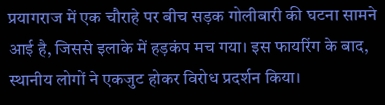प्रयागराज में एक चौराहे पर बीच सड़क गोलीबारी की घटना सामने आई है, जिससे इलाके में हड़कंप मच गया। इस फायरिंग के बाद, स्थानीय लोगों ने एकजुट होकर विरोध प्रदर्शन किया।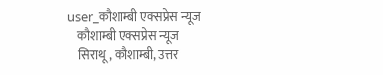user_कौशाम्बी एक्सप्रेस न्यूज
    कौशाम्बी एक्सप्रेस न्यूज
    सिराथू, कौशाम्बी, उत्तर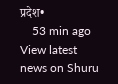प्रदेश•
    53 min ago
View latest news on Shuru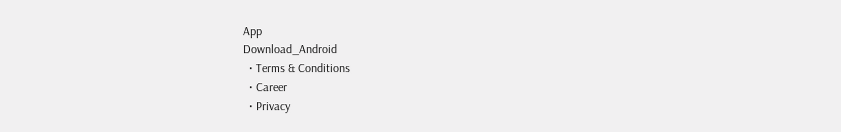App
Download_Android
  • Terms & Conditions
  • Career
  • Privacy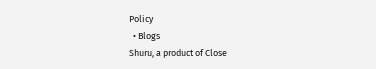Policy
  • Blogs
Shuru, a product of Close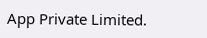App Private Limited.